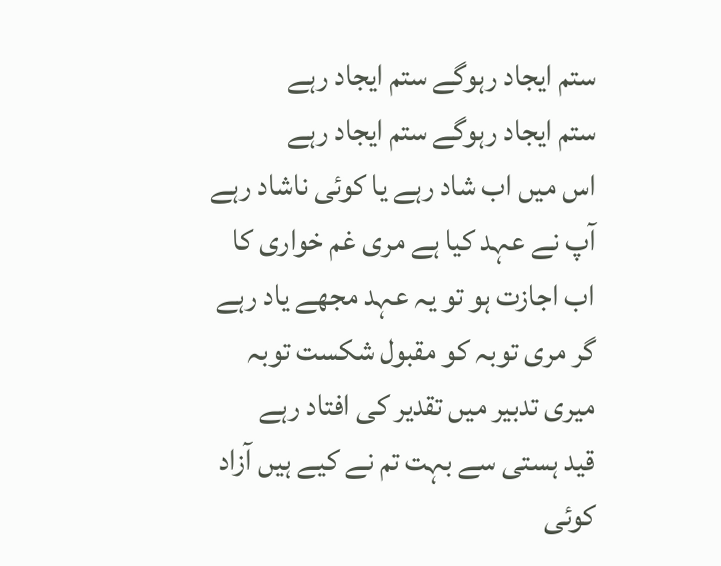ستم ایجاد رہوگے ستم ایجاد رہے
ستم ایجاد رہوگے ستم ایجاد رہے
اس میں اب شاد رہے یا کوئی ناشاد رہے
آپ نے عہد کیا ہے مری غم خواری کا
اب اجازت ہو تو یہ عہد مجھے یاد رہے
گر مری توبہ کو مقبول شکست توبہ
میری تدبیر میں تقدیر کی افتاد رہے
قید ہستی سے بہت تم نے کیے ہیں آزاد
کوئی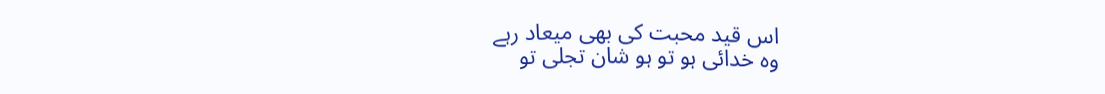اس قید محبت کی بھی میعاد رہے
وہ خدائی ہو تو ہو شان تجلی تو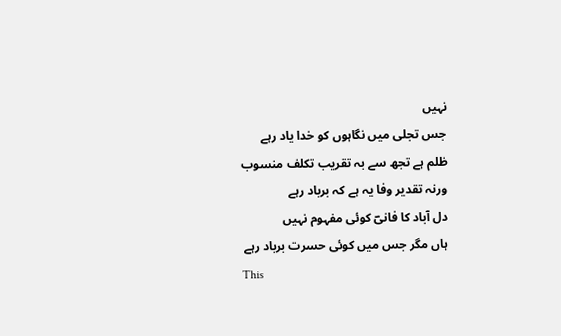نہیں
جس تجلی میں نگاہوں کو خدا یاد رہے
ظلم ہے تجھ سے بہ تقریب تکلف منسوب
ورنہ تقدیر وفا یہ ہے کہ برباد رہے
دل آباد کا فانیؔ کوئی مفہوم نہیں
ہاں مگر جس میں کوئی حسرت برباد رہے
This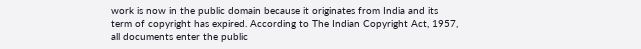work is now in the public domain because it originates from India and its term of copyright has expired. According to The Indian Copyright Act, 1957, all documents enter the public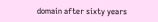domain after sixty years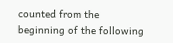counted from the beginning of the following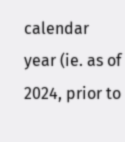calendar year (ie. as of 2024, prior to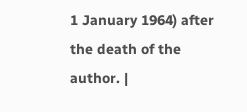1 January 1964) after the death of the author. |